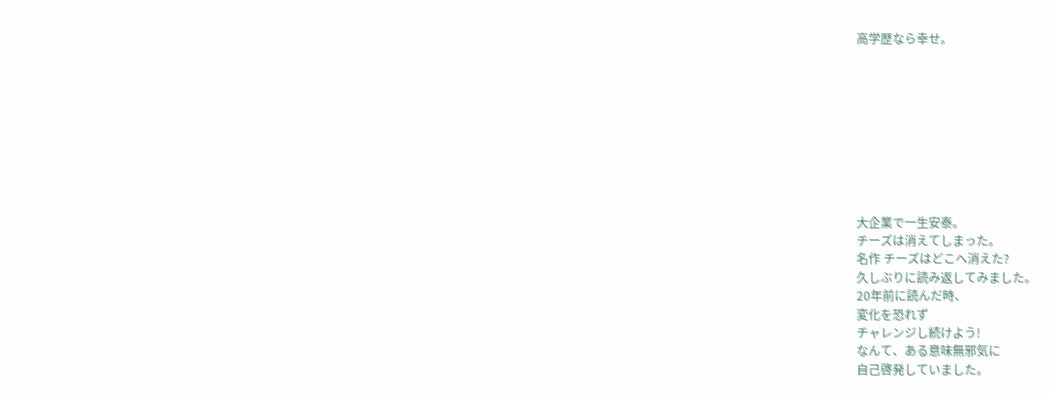高学歴なら幸せ。









大企業で一生安泰。
チーズは消えてしまった。
名作 チーズはどこへ消えた?
久しぶりに読み返してみました。
20年前に読んだ時、
変化を恐れず
チャレンジし続けよう!
なんて、ある意味無邪気に
自己啓発していました。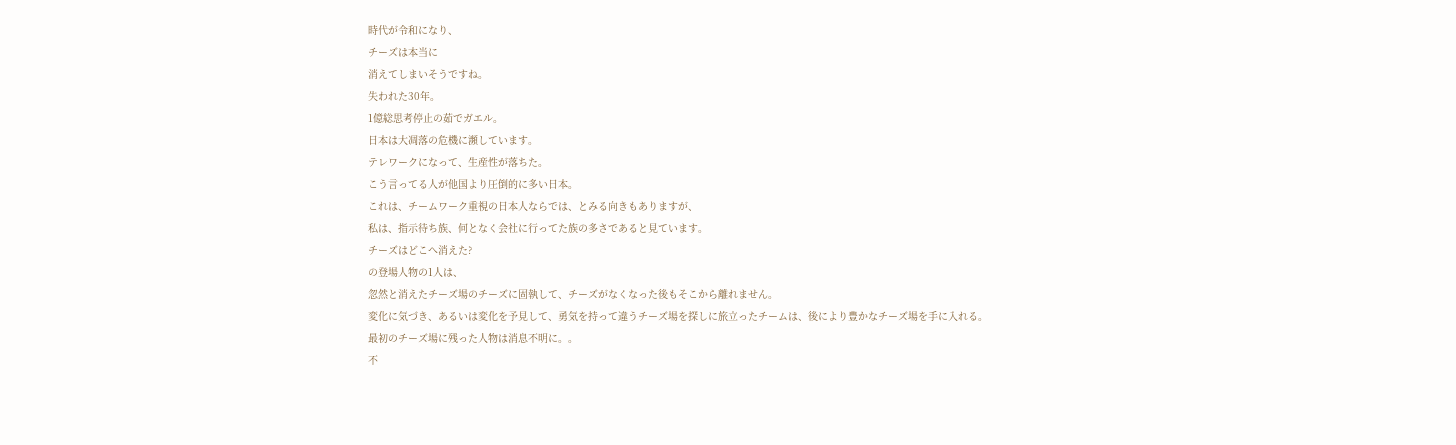時代が令和になり、
チーズは本当に
消えてしまいそうですね。
失われた30年。
1億総思考停止の茹でガエル。
日本は大凋落の危機に瀕しています。
テレワークになって、生産性が落ちた。
こう言ってる人が他国より圧倒的に多い日本。
これは、チームワーク重視の日本人ならでは、とみる向きもありますが、
私は、指示待ち族、何となく会社に行ってた族の多さであると見ています。
チーズはどこへ消えた?
の登場人物の1人は、
忽然と消えたチーズ場のチーズに固執して、チーズがなくなった後もそこから離れません。
変化に気づき、あるいは変化を予見して、勇気を持って違うチーズ場を探しに旅立ったチームは、後により豊かなチーズ場を手に入れる。
最初のチーズ場に残った人物は消息不明に。。
不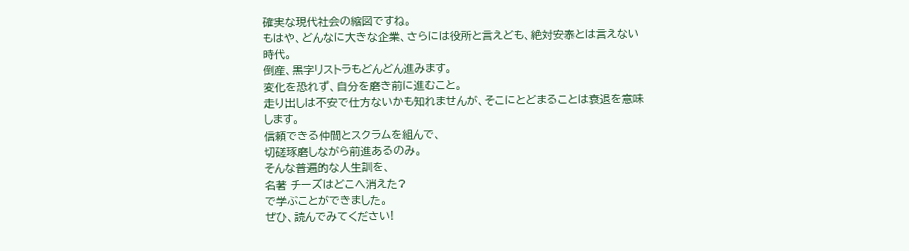確実な現代社会の縮図ですね。
もはや、どんなに大きな企業、さらには役所と言えども、絶対安泰とは言えない時代。
倒産、黒字リストラもどんどん進みます。
変化を恐れず、自分を磨き前に進むこと。
走り出しは不安で仕方ないかも知れませんが、そこにとどまることは衰退を意味します。
信頼できる仲間とスクラムを組んで、
切磋琢磨しながら前進あるのみ。
そんな普遍的な人生訓を、
名著 チーズはどこへ消えた?
で学ぶことができました。
ぜひ、読んでみてください!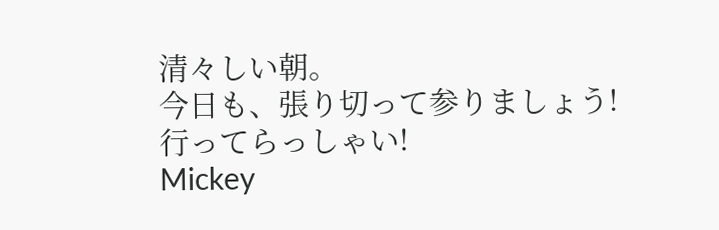清々しい朝。
今日も、張り切って参りましょう!
行ってらっしゃい!
Mickey